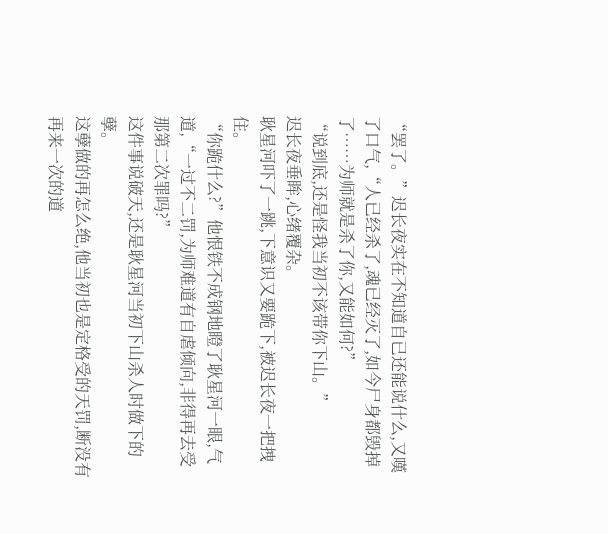“罢了。”迟长夜实在不知道自已还能说什么,又嘆了口气,“人已经杀了,魂已经灭了,如今尸身都毁掉了……为师就是杀了你,又能如何?”
“说到底,还是怪我当初不该带你下山。”
迟长夜垂眸,心绪覆杂。
耿星河吓了一跳,下意识又要跪下,被迟长夜一把拽住。
“你跪什么?”他恨铁不成钢地瞪了耿星河一眼,气道,“一过不二罚,为师难道有自虐倾向,非得再去受那第二次罪吗?”
这件事说破天,还是耿星河当初下山杀人时做下的孽。
这孽做的再怎么绝,他当初也是定格受的天罚,断没有再来一次的道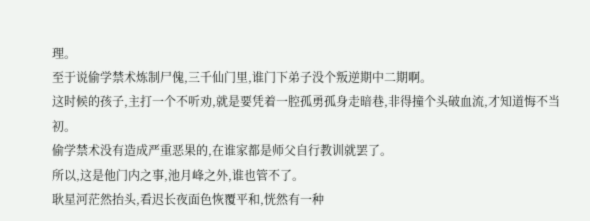理。
至于说偷学禁术炼制尸傀,三千仙门里,谁门下弟子没个叛逆期中二期啊。
这时候的孩子,主打一个不听劝,就是要凭着一腔孤勇孤身走暗巷,非得撞个头破血流,才知道悔不当初。
偷学禁术没有造成严重恶果的,在谁家都是师父自行教训就罢了。
所以,这是他门内之事,池月峰之外,谁也管不了。
耿星河茫然抬头,看迟长夜面色恢覆平和,恍然有一种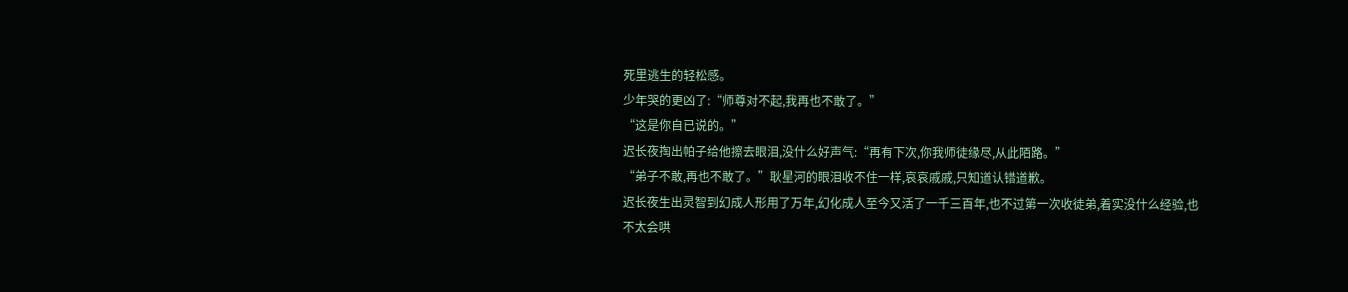死里逃生的轻松感。
少年哭的更凶了:“师尊对不起,我再也不敢了。”
“这是你自已说的。”
迟长夜掏出帕子给他擦去眼泪,没什么好声气:“再有下次,你我师徒缘尽,从此陌路。”
“弟子不敢,再也不敢了。”耿星河的眼泪收不住一样,哀哀戚戚,只知道认错道歉。
迟长夜生出灵智到幻成人形用了万年,幻化成人至今又活了一千三百年,也不过第一次收徒弟,着实没什么经验,也不太会哄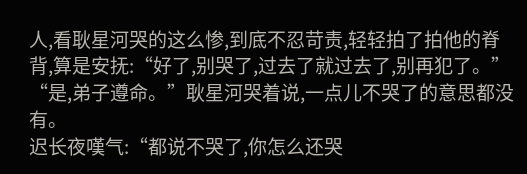人,看耿星河哭的这么惨,到底不忍苛责,轻轻拍了拍他的脊背,算是安抚:“好了,别哭了,过去了就过去了,别再犯了。”
“是,弟子遵命。”耿星河哭着说,一点儿不哭了的意思都没有。
迟长夜嘆气:“都说不哭了,你怎么还哭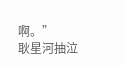啊。”
耿星河抽泣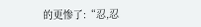的更惨了:“忍,忍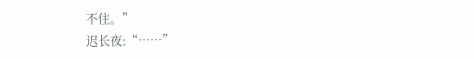不住。”
迟长夜:“……”